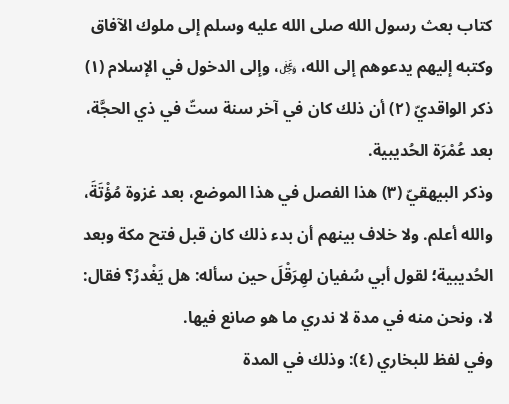كتاب بعث رسول الله صلى الله عليه وسلم إلى ملوك الآفاق وكتبه إليهم يدعوهم إلى الله، ﷿، وإلى الدخول في الإسلام (١)
ذكر الواقديّ (٢) أن ذلك كان في آخر سنة ستّ في ذي الحجَّة، بعد عُمْرَة الحُديبية.
وذكر البيهقيّ (٣) هذا الفصل في هذا الموضع، بعد غزوة مُؤْتَةَ، والله أعلم. ولا خلاف بينهم أن بدء ذلك كان قبل فتح مكة وبعد الحُديبية؛ لقول أبي سُفيان لهِرَقْلَ حين سأله: هل يَغْدرُ؟ فقال: لا، ونحن منه في مدة لا ندري ما هو صانع فيها.
وفي لفظ للبخاري (٤): وذلك في المدة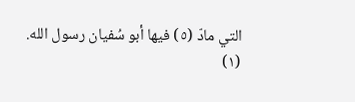التي مادّ (٥) فيها أبو سُفيان رسول الله.
(١)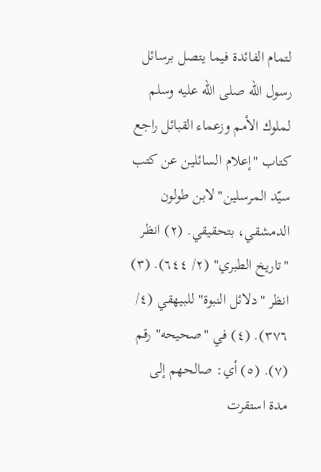لتمام الفائدة فيما يتصل برسائل رسول الله صلى الله عليه وسلم لملوك الأمم وزعماء القبائل راجع كتاب "إعلام السائلين عن كتب سيّد المرسلين" لابن طولون الدمشقي، بتحقيقي. (٢) انظر "تاريخ الطبري" (٢/ ٦٤٤). (٣) انظر "دلائل النبوة" للبيهقي (٤/ ٣٧٦). (٤) في "صحيحه" رقم (٧). (٥) أي: صالحهم إلى مدة استقرت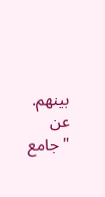بينهم. عن "جامع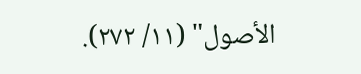الأصول" (١١/ ٢٧٢).